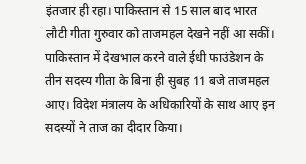इंतजार ही रहा। पाकिस्तान से 15 साल बाद भारत लौटी गीता गुरुवार को ताजमहल देखने नहीं आ सकीं। पाकिस्तान में देखभाल करने वाले ईधी फाउंडेशन के तीन सदस्य गीता के बिना ही सुबह 11 बजे ताजमहल आए। विदेश मंत्रालय के अधिकारियों के साथ आए इन सदस्यों ने ताज का दीदार किया।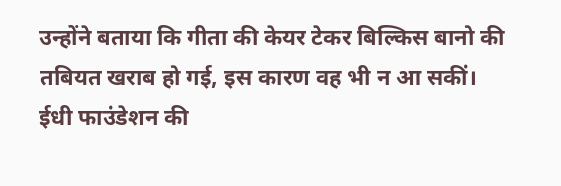उन्होंने बताया कि गीता की केयर टेकर बिल्किस बानो की तबियत खराब हो गई, इस कारण वह भी न आ सकीं।
ईधी फाउंडेशन की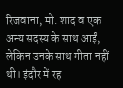रिजवाना, मो. शाद व एक अन्य सदस्य के साथ आईं, लेकिन उनके साथ गीता नहीं थी। इंदौर में रह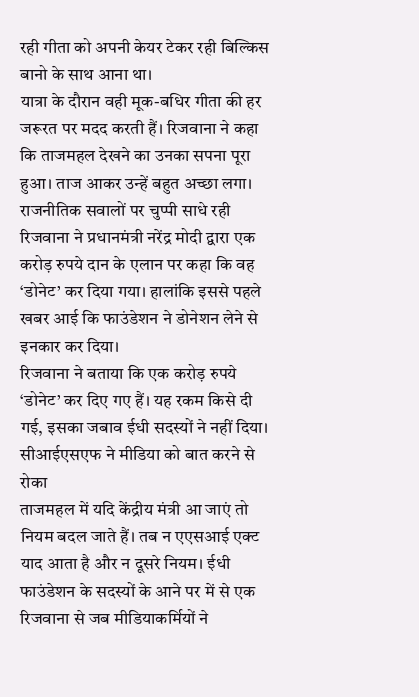रही गीता को अपनी केयर टेकर रही बिल्किस बानो के साथ आना था।
यात्रा के दौरान वही मूक-बधिर गीता की हर जरूरत पर मदद करती हैं। रिजवाना ने कहा कि ताजमहल देखने का उनका सपना पूरा हुआ। ताज आकर उन्हें बहुत अच्छा लगा।
राजनीतिक सवालों पर चुप्पी साधे रही रिजवाना ने प्रधानमंत्री नरेंद्र मोदी द्वारा एक करोड़ रुपये दान के एलान पर कहा कि वह ‘डोनेट’ कर दिया गया। हालांकि इससे पहले खबर आई कि फाउंडेशन ने डोनेशन लेने से इनकार कर दिया।
रिजवाना ने बताया कि एक करोड़ रुपये ‘डोनेट’ कर दिए गए हैं। यह रकम किसे दी गई, इसका जबाव ईधी सदस्यों ने नहीं दिया।
सीआईएसएफ ने मीडिया को बात करने से रोका
ताजमहल में यदि केंद्रीय मंत्री आ जाएं तो नियम बदल जाते हैं। तब न एएसआई एक्ट याद आता है और न दूसरे नियम। ईधी फाउंडेशन के सदस्यों के आने पर में से एक रिजवाना से जब मीडियाकर्मियों ने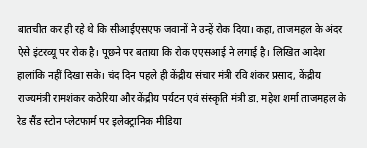बातचीत कर ही रहे थे कि सीआईएसएफ जवानों ने उन्हें रोक दिया। कहा, ताजमहल के अंदर ऐसे इंटरव्यू पर रोक है। पूछने पर बताया कि रोक एएसआई ने लगाई है। लिखित आदेश हालांकि नहीं दिखा सके। चंद दिन पहले ही केंद्रीय संचार मंत्री रवि शंकर प्रसाद, केंद्रीय राज्यमंत्री रामशंकर कठेरिया और केंद्रीय पर्यटन एवं संस्कृति मंत्री डा. महेश शर्मा ताजमहल के रेड सैंड स्टोन प्लेटफार्म पर इलेक्ट्रानिक मीडिया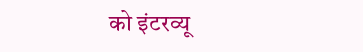को इंटरव्यू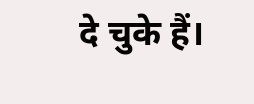दे चुके हैं।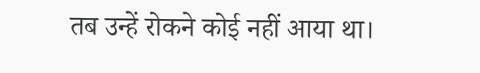तब उन्हें रोकने कोई नहीं आया था।